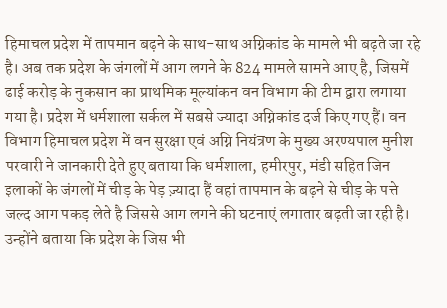हिमाचल प्रदेश में तापमान बढ़ने के साथ-साथ अग्निकांड के मामले भी बढ़ते जा रहे है। अब तक प्रदेश के जंगलों में आग लगने के 824 मामले सामने आए है, जिसमें ढाई करोड़ के नुकसान का प्राथमिक मूल्यांकन वन विभाग की टीम द्वारा लगाया गया है। प्रदेश में धर्मशाला सर्कल में सबसे ज्यादा अग्निकांड दर्ज किए गए हैं। वन विभाग हिमाचल प्रदेश में वन सुरक्षा एवं अग्नि नियंत्रण के मुख्य अरण्यपाल मुनीश परवारी ने जानकारी देते हुए बताया कि धर्मशाला, हमीरपुर, मंडी सहित जिन इलाकों के जंगलों में चीड़ के पेड़ ज़्यादा हैं वहां तापमान के बढ़ने से चीड़ के पत्ते जल्द आग पकड़ लेते है जिससे आग लगने की घटनाएं लगातार बढ़ती जा रही है। उन्होंने बताया कि प्रदेश के जिस भी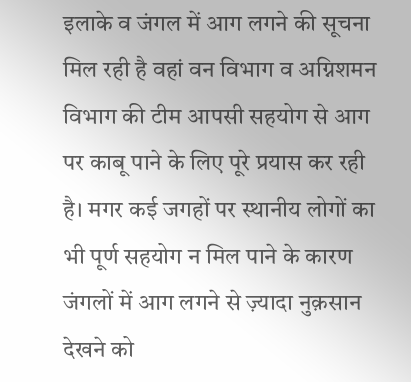इलाके व जंगल में आग लगने की सूचना मिल रही है वहां वन विभाग व अग्निशमन विभाग की टीम आपसी सहयोग से आग पर काबू पाने के लिए पूरे प्रयास कर रही है। मगर कई जगहों पर स्थानीय लोगों का भी पूर्ण सहयोग न मिल पाने के कारण जंगलों में आग लगने से ज़्यादा नुक़सान देखने को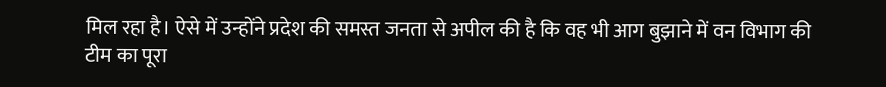मिल रहा है। ऐसे में उन्होंने प्रदेश की समस्त जनता से अपील की है कि वह भी आग बुझाने में वन विभाग की टीम का पूरा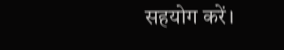सहयोग करें।